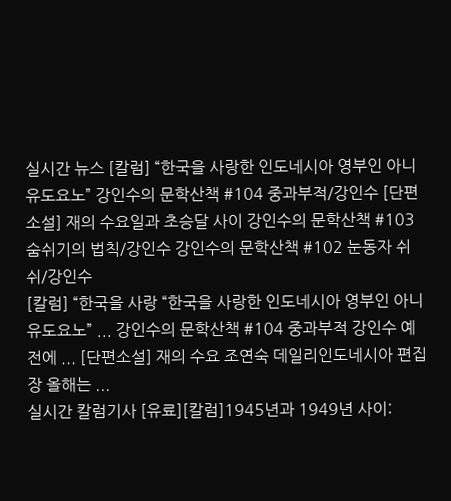실시간 뉴스 [칼럼] “한국을 사랑한 인도네시아 영부인 아니 유도요노” 강인수의 문학산책 #104 중과부적/강인수 [단편소설] 재의 수요일과 초승달 사이 강인수의 문학산책 #103 숨쉬기의 법칙/강인수 강인수의 문학산책 #102 눈동자 쉬쉬/강인수
[칼럼] “한국을 사랑 “한국을 사랑한 인도네시아 영부인 아니 유도요노” ... 강인수의 문학산책 #104 중과부적 강인수 예전에 ... [단편소설] 재의 수요 조연숙 데일리인도네시아 편집장 올해는 ...
실시간 칼럼기사 [유료][칼럼]1945년과 1949년 사이: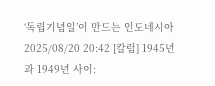‘독립기념일’이 만드는 인도네시아2025/08/20 20:42 [칼럼] 1945년과 1949년 사이: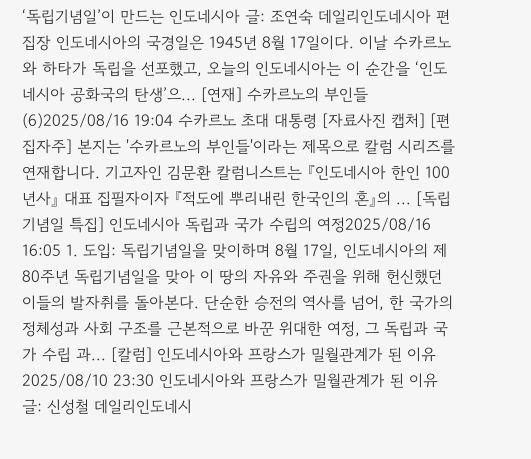‘독립기념일’이 만드는 인도네시아 글: 조연숙 데일리인도네시아 편집장 인도네시아의 국경일은 1945년 8월 17일이다. 이날 수카르노와 하타가 독립을 선포했고, 오늘의 인도네시아는 이 순간을 ‘인도네시아 공화국의 탄생’으... [연재] 수카르노의 부인들 (6)2025/08/16 19:04 수카르노 초대 대통령 [자료사진 캡처] [편집자주] 본지는 '수카르노의 부인들'이라는 제목으로 칼럼 시리즈를 연재합니다. 기고자인 김문환 칼럼니스트는 『인도네시아 한인 100년사』 대표 집필자이자 『적도에 뿌리내린 한국인의 혼』의 ... [독립기념일 특집] 인도네시아 독립과 국가 수립의 여정2025/08/16 16:05 1. 도입: 독립기념일을 맞이하며 8월 17일, 인도네시아의 제80주년 독립기념일을 맞아 이 땅의 자유와 주권을 위해 헌신했던 이들의 발자취를 돌아본다. 단순한 승전의 역사를 넘어, 한 국가의 정체성과 사회 구조를 근본적으로 바꾼 위대한 여정, 그 독립과 국가 수립 과... [칼럼] 인도네시아와 프랑스가 밀월관계가 된 이유2025/08/10 23:30 인도네시아와 프랑스가 밀월관계가 된 이유 글: 신성철 데일리인도네시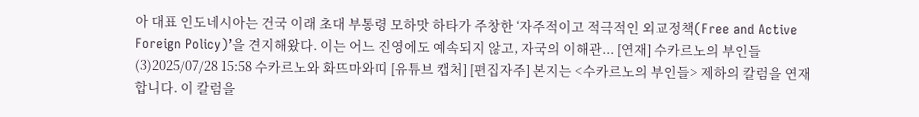아 대표 인도네시아는 건국 이래 초대 부통령 모하맛 하타가 주창한 ‘자주적이고 적극적인 외교정책(Free and Active Foreign Policy)’을 견지해왔다. 이는 어느 진영에도 예속되지 않고, 자국의 이해관... [연재] 수카르노의 부인들(3)2025/07/28 15:58 수카르노와 화뜨마와띠 [유튜브 캡처] [편집자주] 본지는 <수카르노의 부인들> 제하의 칼럼을 연재합니다. 이 칼럼을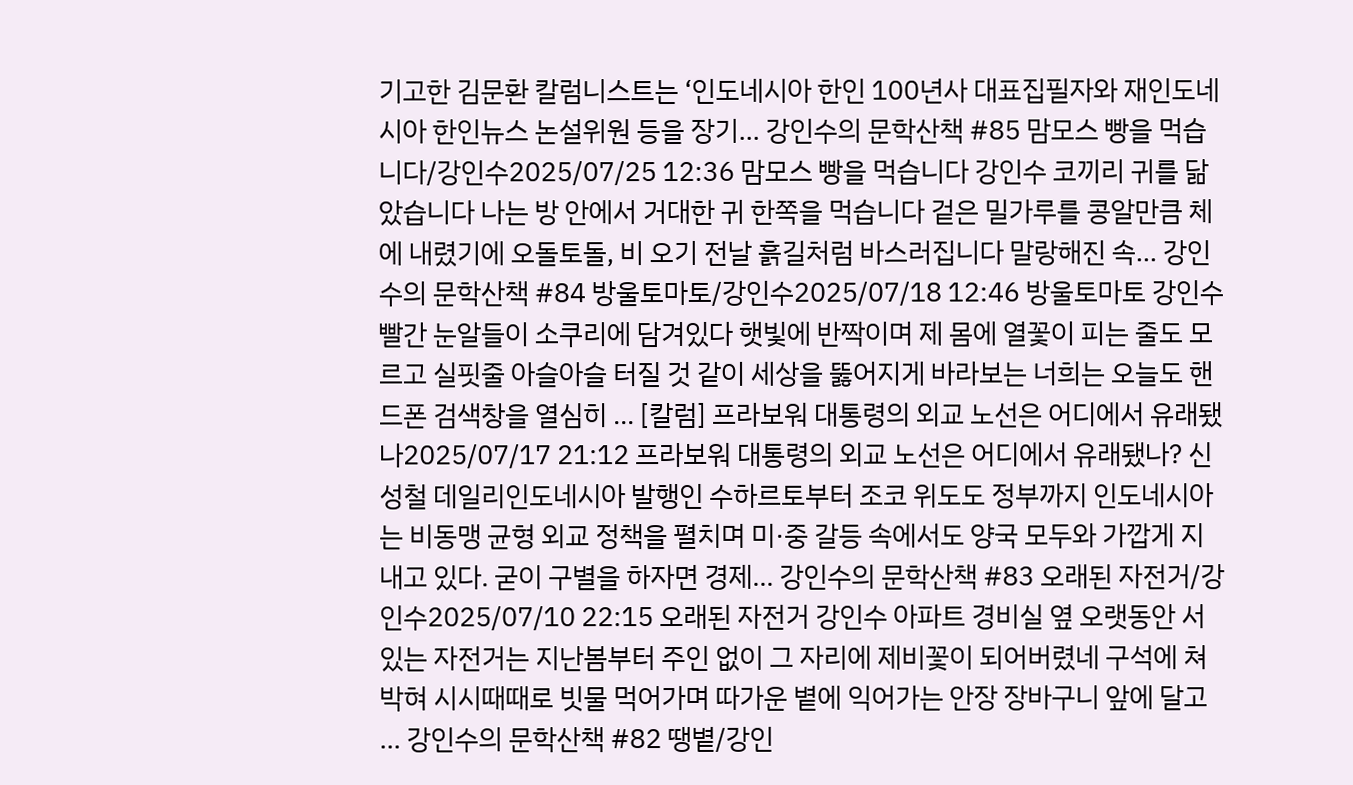기고한 김문환 칼럼니스트는 ‘인도네시아 한인 100년사 대표집필자와 재인도네시아 한인뉴스 논설위원 등을 장기... 강인수의 문학산책 #85 맘모스 빵을 먹습니다/강인수2025/07/25 12:36 맘모스 빵을 먹습니다 강인수 코끼리 귀를 닮았습니다 나는 방 안에서 거대한 귀 한쪽을 먹습니다 겉은 밀가루를 콩알만큼 체에 내렸기에 오돌토돌, 비 오기 전날 흙길처럼 바스러집니다 말랑해진 속... 강인수의 문학산책 #84 방울토마토/강인수2025/07/18 12:46 방울토마토 강인수 빨간 눈알들이 소쿠리에 담겨있다 햇빛에 반짝이며 제 몸에 열꽃이 피는 줄도 모르고 실핏줄 아슬아슬 터질 것 같이 세상을 뚫어지게 바라보는 너희는 오늘도 핸드폰 검색창을 열심히 ... [칼럼] 프라보워 대통령의 외교 노선은 어디에서 유래됐나2025/07/17 21:12 프라보워 대통령의 외교 노선은 어디에서 유래됐나? 신성철 데일리인도네시아 발행인 수하르토부터 조코 위도도 정부까지 인도네시아는 비동맹 균형 외교 정책을 펼치며 미·중 갈등 속에서도 양국 모두와 가깝게 지내고 있다. 굳이 구별을 하자면 경제... 강인수의 문학산책 #83 오래된 자전거/강인수2025/07/10 22:15 오래된 자전거 강인수 아파트 경비실 옆 오랫동안 서 있는 자전거는 지난봄부터 주인 없이 그 자리에 제비꽃이 되어버렸네 구석에 쳐박혀 시시때때로 빗물 먹어가며 따가운 볕에 익어가는 안장 장바구니 앞에 달고 ... 강인수의 문학산책 #82 땡볕/강인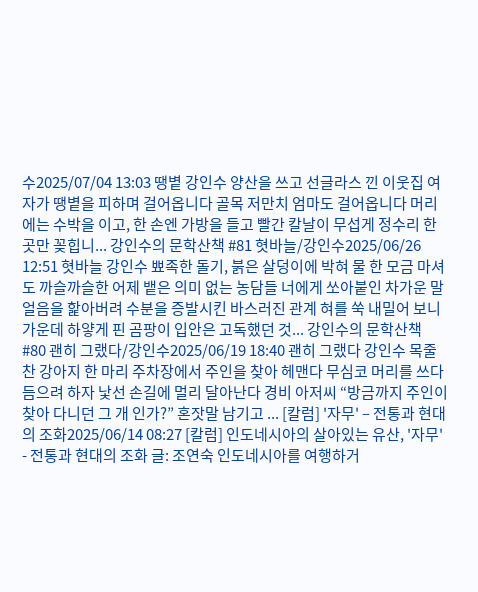수2025/07/04 13:03 땡볕 강인수 양산을 쓰고 선글라스 낀 이웃집 여자가 땡볕을 피하며 걸어옵니다 골목 저만치 엄마도 걸어옵니다 머리에는 수박을 이고, 한 손엔 가방을 들고 빨간 칼날이 무섭게 정수리 한 곳만 꽂힙니... 강인수의 문학산책 #81 혓바늘/강인수2025/06/26 12:51 혓바늘 강인수 뾰족한 돌기, 붉은 살덩이에 박혀 물 한 모금 마셔도 까슬까슬한 어제 뱉은 의미 없는 농담들 너에게 쏘아붙인 차가운 말 얼음을 핥아버려 수분을 증발시킨 바스러진 관계 혀를 쑥 내밀어 보니 가운데 하얗게 핀 곰팡이 입안은 고독했던 것... 강인수의 문학산책 #80 괜히 그랬다/강인수2025/06/19 18:40 괜히 그랬다 강인수 목줄 찬 강아지 한 마리 주차장에서 주인을 찾아 헤맨다 무심코 머리를 쓰다듬으려 하자 낯선 손길에 멀리 달아난다 경비 아저씨 “방금까지 주인이 찾아 다니던 그 개 인가?” 혼잣말 남기고 ... [칼럼] '자무' – 전통과 현대의 조화2025/06/14 08:27 [칼럼] 인도네시아의 살아있는 유산, '자무' - 전통과 현대의 조화 글: 조연숙 인도네시아를 여행하거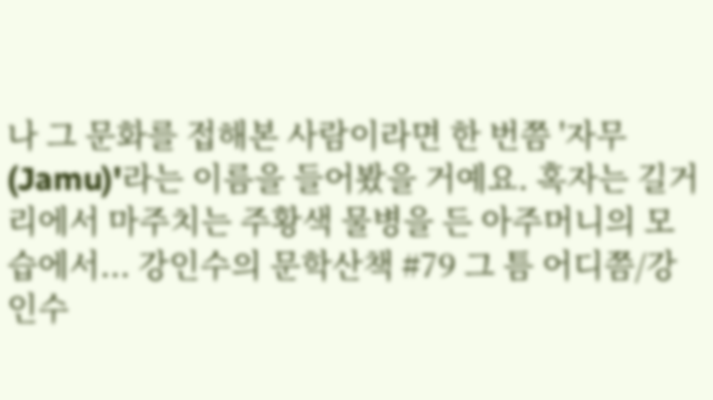나 그 문화를 접해본 사람이라면 한 번쯤 '자무(Jamu)'라는 이름을 들어봤을 거예요. 혹자는 길거리에서 마주치는 주황색 물병을 든 아주머니의 모습에서... 강인수의 문학산책 #79 그 틈 어디쯤/강인수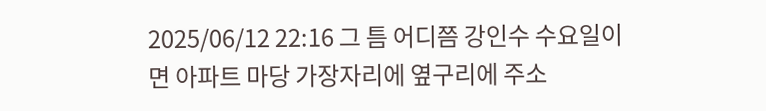2025/06/12 22:16 그 틈 어디쯤 강인수 수요일이면 아파트 마당 가장자리에 옆구리에 주소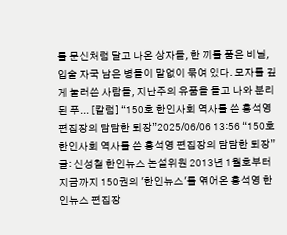를 문신처럼 달고 나온 상자들, 한 끼를 품은 비닐, 입술 자국 남은 병들이 말없이 묶여 있다. 모자를 깊게 눌러쓴 사람들, 지난주의 유품을 들고 나와 분리된 푸... [칼럼] “150호 한인사회 역사를 쓴 홍석영 편집장의 담담한 퇴장”2025/06/06 13:56 “150호 한인사회 역사를 쓴 홍석영 편집장의 담담한 퇴장” 글: 신성철 한인뉴스 논설위원 2013년 1월호부터 지금까지 150권의 '한인뉴스'를 엮어온 홍석영 한인뉴스 편집장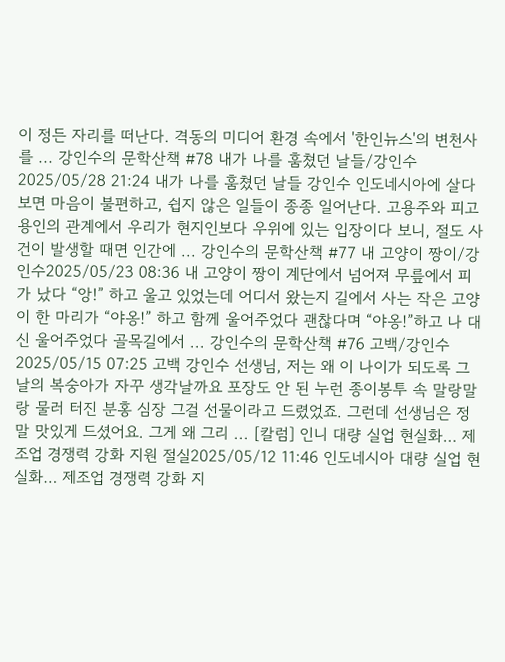이 정든 자리를 떠난다. 격동의 미디어 환경 속에서 '한인뉴스'의 변천사를 ... 강인수의 문학산책 #78 내가 나를 훔쳤던 날들/강인수2025/05/28 21:24 내가 나를 훔쳤던 날들 강인수 인도네시아에 살다 보면 마음이 불편하고, 쉽지 않은 일들이 종종 일어난다. 고용주와 피고용인의 관계에서 우리가 현지인보다 우위에 있는 입장이다 보니, 절도 사건이 발생할 때면 인간에 ... 강인수의 문학산책 #77 내 고양이 짱이/강인수2025/05/23 08:36 내 고양이 짱이 계단에서 넘어져 무릎에서 피가 났다 “앙!” 하고 울고 있었는데 어디서 왔는지 길에서 사는 작은 고양이 한 마리가 “야옹!” 하고 함께 울어주었다 괜찮다며 “야옹!”하고 나 대신 울어주었다 골목길에서 ... 강인수의 문학산책 #76 고백/강인수2025/05/15 07:25 고백 강인수 선생님, 저는 왜 이 나이가 되도록 그날의 복숭아가 자꾸 생각날까요 포장도 안 된 누런 종이봉투 속 말랑말랑 물러 터진 분홍 심장 그걸 선물이라고 드렸었죠. 그런데 선생님은 정말 맛있게 드셨어요. 그게 왜 그리 ... [칼럼] 인니 대량 실업 현실화… 제조업 경쟁력 강화 지원 절실2025/05/12 11:46 인도네시아 대량 실업 현실화… 제조업 경쟁력 강화 지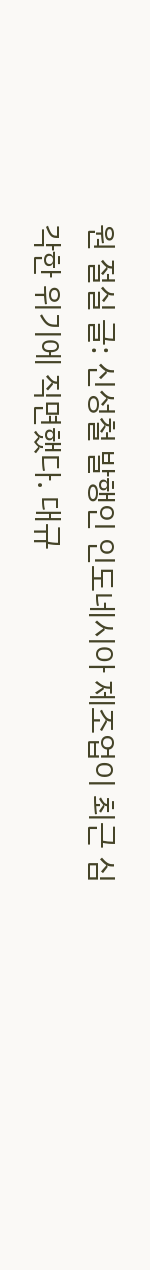원 절실 글: 신성철 발행인 인도네시아 제조업이 최근 심각한 위기에 직면했다. 대규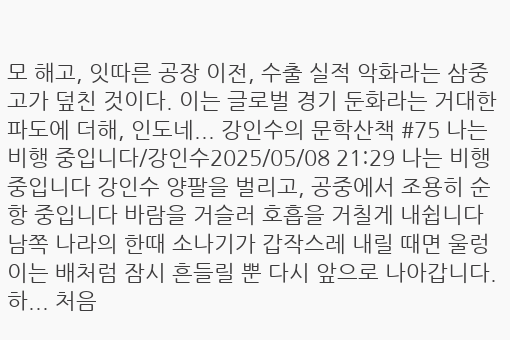모 해고, 잇따른 공장 이전, 수출 실적 악화라는 삼중고가 덮친 것이다. 이는 글로벌 경기 둔화라는 거대한 파도에 더해, 인도네... 강인수의 문학산책 #75 나는 비행 중입니다/강인수2025/05/08 21:29 나는 비행 중입니다 강인수 양팔을 벌리고, 공중에서 조용히 순항 중입니다 바람을 거슬러 호흡을 거칠게 내쉽니다 남쪽 나라의 한때 소나기가 갑작스레 내릴 때면 울렁이는 배처럼 잠시 흔들릴 뿐 다시 앞으로 나아갑니다. 하... 처음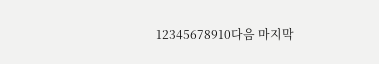12345678910다음 마지막